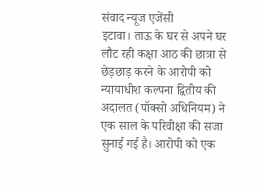संवाद न्यूज एजेंसी
इटावा। ताऊ के घर से अपने घर लौट रही कक्षा आठ की छात्रा से छेड़छाड़ करने के आरोपी को न्यायाधीश कल्पना द्वितीय की अदालत (पॉक्सो अधिनियम) ने एक साल के परिवीक्षा की सजा सुनाई गई है। आरोपी को एक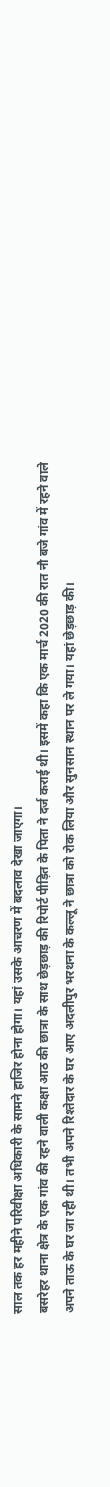साल तक हर महीने परिवीक्षा अधिकारी के सामने हाजिर होना होगा। यहां उसके आचरण में बदलाव देखा जाएगा।
बसरेहर थाना क्षेत्र के एक गांव की रहने वाली कक्षा आठ की छात्रा के साथ छेड़छाड़ की रिपोर्ट पीड़ित के पिता ने दर्ज कराई थी। इसमें कहा कि एक मार्च 2020 की रात नौ बजे गांव में रहने वाले अपने ताऊ के घर जा रही थी। तभी अपने रिश्तेदार के घर आए अदलीपुर भरथना के कल्लू ने छात्रा को रोक लिया और सुनसान स्थान पर ले गया। यहां छेड़छाड़ की।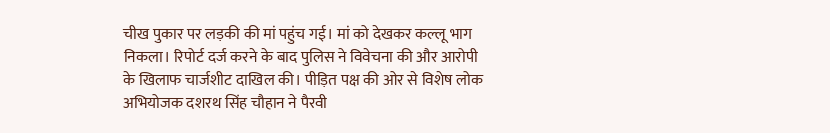चीख पुकार पर लड़की की मां पहुंच गई। मां को देखकर कल्लू भाग निकला। रिपोर्ट दर्ज करने के बाद पुलिस ने विवेचना की और आरोपी के खिलाफ चार्जशीट दाखिल की। पीड़ित पक्ष की ओर से विशेष लोक अभियोजक दशरथ सिंह चौहान ने पैरवी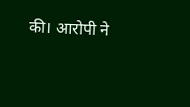की। आरोपी ने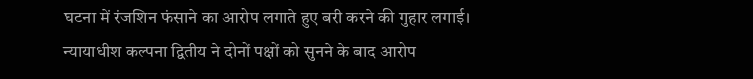घटना में रंजशिन फंसाने का आरोप लगाते हुए बरी करने की गुहार लगाई।
न्यायाधीश कल्पना द्वितीय ने दोनों पक्षों को सुनने के बाद आरोप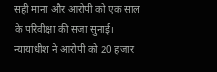सही माना और आरोपी को एक साल के परिवीक्षा की सजा सुनाई। न्यायाधीश ने आरोपी को 20 हजार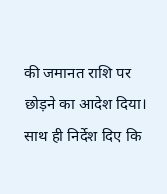की जमानत राशि पर छोड़ने का आदेश दिया। साथ ही निर्देश दिए कि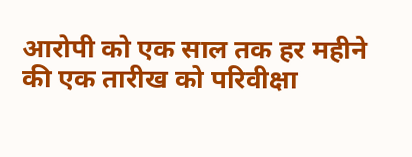आरोपी को एक साल तक हर महीने की एक तारीख को परिवीक्षा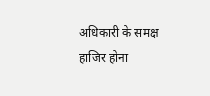अधिकारी के समक्ष हाजिर होना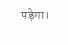पड़ेगा।